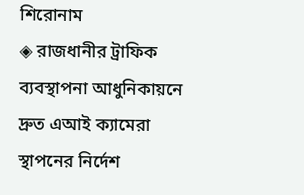শিরোনাম
◈ রাজধানীর ট্রাফিক ব্যবস্থাপনা আধুনিকায়নে দ্রুত এআই ক্যামেরা স্থাপনের নির্দেশ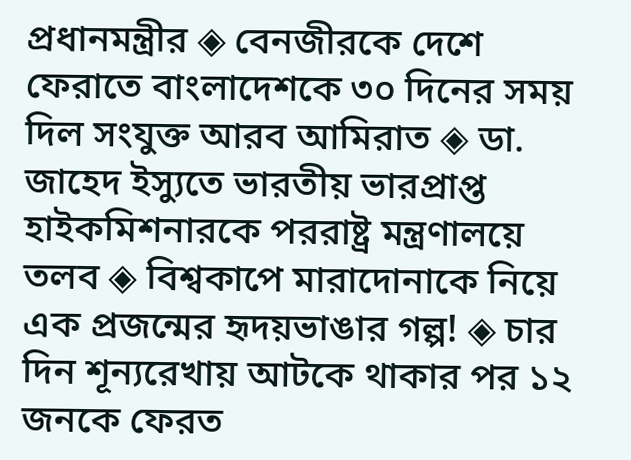প্রধানমন্ত্রীর ◈ বেনজীরকে দেশে ফেরাতে বাংলাদেশকে ৩০ দিনের সময় দিল সংযুক্ত আরব আমিরাত ◈ ডা. জাহেদ ইস্যুতে ভারতীয় ভারপ্রাপ্ত হাইকমিশনারকে পররাষ্ট্র মন্ত্রণালয়ে তলব ◈ বিশ্বকা‌পে মারা‌দোনা‌কে নি‌য়ে এক প্রজন্মের হৃদয়ভাঙার গল্প! ◈ চার দিন শূন্যরেখায় আটকে থাকার পর ১২ জনকে ফেরত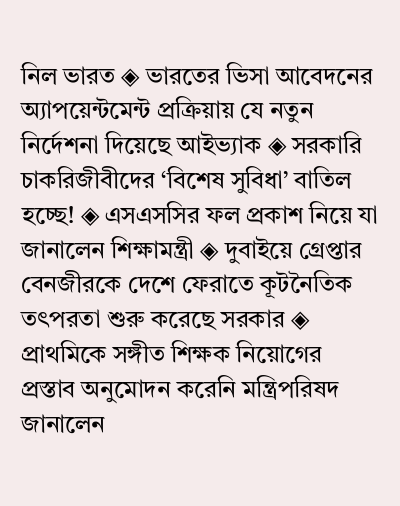নিল ভারত ◈ ভারতের ভিসা আবেদনের অ্যাপয়েন্টমেন্ট প্রক্রিয়ায় যে নতুন নির্দেশনা দিয়েছে আইভ্যাক ◈ সরকারি চাকরিজীবীদের ‘বিশেষ সুবিধা’ বাতিল হচ্ছে! ◈ এসএসসির ফল প্রকাশ নিয়ে যা জানালেন শিক্ষামন্ত্রী ◈ দুবাইয়ে গ্রেপ্তার বেনজীরকে দেশে ফেরাতে কূটনৈতিক তৎপরতা শুরু করেছে সরকার ◈ প্রাথমিকে সঙ্গীত শিক্ষক নিয়োগের প্রস্তাব অনুমোদন করেনি মন্ত্রিপরিষদ জানালেন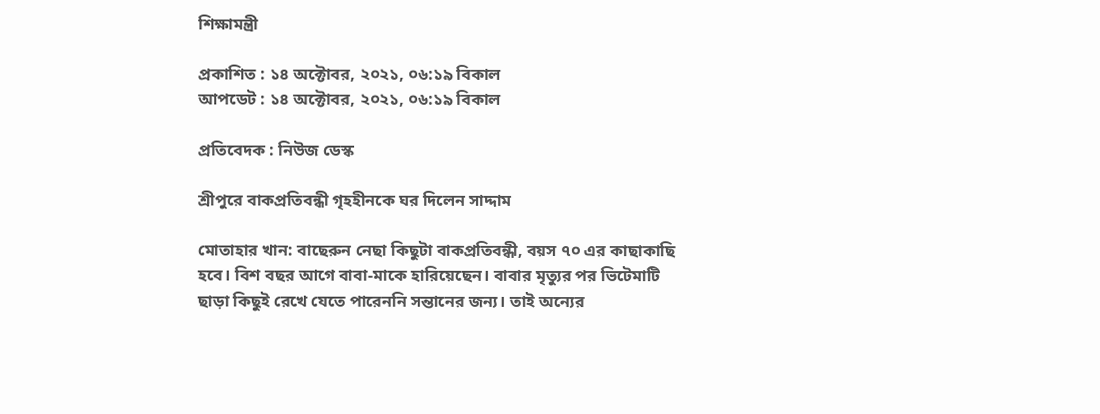শিক্ষামন্ত্রী

প্রকাশিত : ১৪ অক্টোবর, ২০২১, ০৬:১৯ বিকাল
আপডেট : ১৪ অক্টোবর, ২০২১, ০৬:১৯ বিকাল

প্রতিবেদক : নিউজ ডেস্ক

শ্রীপুরে বাকপ্রতিবন্ধী গৃহহীনকে ঘর দিলেন সাদ্দাম

মোতাহার খান: বাছেরুন নেছা কিছুটা বাকপ্রতিবন্ধী, বয়স ৭০ এর কাছাকাছি হবে। বিশ বছর আগে বাবা-মাকে হারিয়েছেন। বাবার মৃত্যুর পর ভিটেমাটি ছাড়া কিছুই রেখে যেতে পারেননি সন্তানের জন্য। তাই অন্যের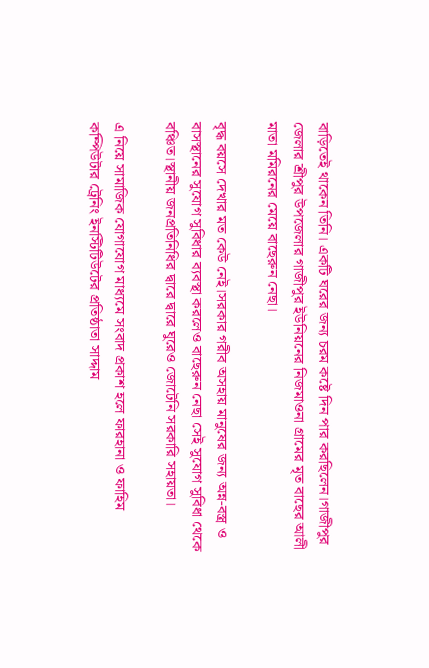বাড়িতেই থাকেন তিনি। একটি ঘরের জন্য চরম কষ্টে দিন পার করছিলেন।গাজীপুর জেলার শ্রীপুর উপজেলার গাজীপুর ইউনিয়নের নিজমাওনা গ্রামের মৃত বাছের আলী মাতা মমিরনের মেয়ে বাছেরুন নেছা।

বৃদ্ধ বয়সে দেখার মত কেউ নেই।সরকার গরীব অসহায় মানুষের জন্য অন্ন-বস্ত্র ও বাসস্থানের সুযোগ সুবিধার ব্যবস্থা করলেও বাছেরুন নেছা সেই সুযোগ সুবিধা থেকে বঞ্চিত।স্থানীয় জনপ্রতিনিধির দ্বারে দ্বারে ঘুরেও জোটেনি সরকারি সহায়তা।

এ নিয়ে সামাজিক যোগাযোগ মাধ্যমে সংবাদ প্রকাশ হলে ফারহানা ও ফাহিম কম্পিউটার ট্রেনিং ইনস্টিটিউটের প্রতিষ্ঠাতা সাদ্দাম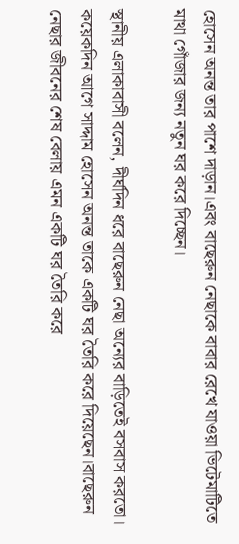হোসেন অনন্ত তার পাশে দাড়ান।এবং বাছেরুন নেছাকে বাবার রেখে যাওয়া ভিটেমাটিতে মাথা গোঁজার জন্য নতুন ঘর করে দিচ্ছেন।

স্থানীয় এলাকাবাসী বলেন, দীর্ঘদিন ধরে বাছেরুন নেছা অন্যের বাড়িতেই বসবাস করতো। কয়েকদিন আগে সাদ্দাম হোসেন অনন্ত তাকে একটি ঘর তৈরি করে দিয়েছেন।বাছেরুন নেছার জীবনের শেষ বেলায় এমন একটি ঘর তৈরি করে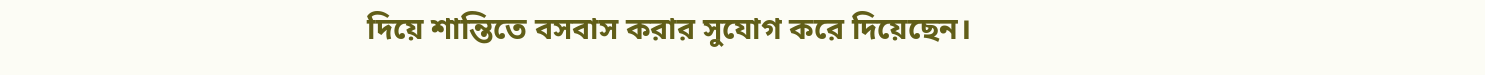দিয়ে শান্তিতে বসবাস করার সুযোগ করে দিয়েছেন।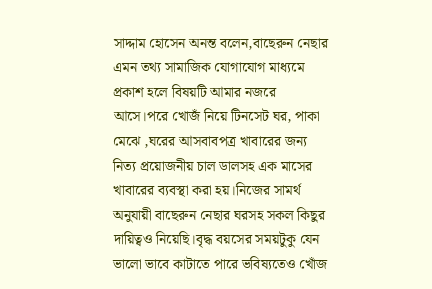সাদ্দাম হোসেন অনন্ত বলেন,বাছেরুন নেছার এমন তথ্য সামাজিক যোগাযোগ মাধ্যমে প্রকাশ হলে বিষয়টি আমার নজরে আসে।পরে খোজঁ নিয়ে টিনসেট ঘর, পাকা মেঝে ,ঘরের আসবাবপত্র খাবারের জন্য নিত্য প্রয়োজনীয় চাল ডালসহ এক মাসের খাবারের ব্যবস্থা করা হয়।নিজের সামর্থ অনুযায়ী বাছেরুন নেছার ঘরসহ সকল কিছুর দায়িত্বও নিয়েছি।বৃদ্ধ বয়সের সময়টুকু যেন ভালো ভাবে কাটাতে পারে ভবিষ্যতেও খোঁজ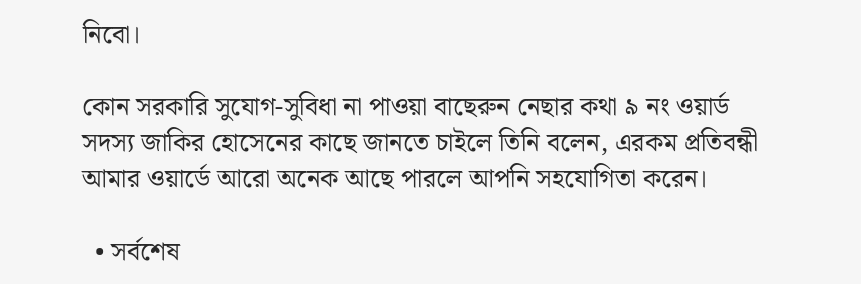নিবো।

কোন সরকারি সুযোগ-সুবিধা না পাওয়া বাছেরুন নেছার কথা ৯ নং ওয়ার্ড সদস্য জাকির হোসেনের কাছে জানতে চাইলে তিনি বলেন, এরকম প্রতিবন্ধী আমার ওয়ার্ডে আরো অনেক আছে পারলে আপনি সহযোগিতা করেন।

  • সর্বশেষ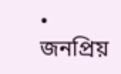• জনপ্রিয়